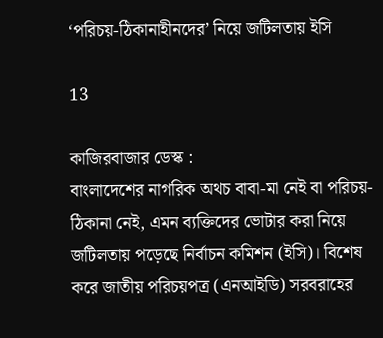‘পরিচয়-ঠিকানাহীনদের’ নিয়ে জটিলতায় ইসি

13

কাজিরবাজার ডেস্ক :
বাংলাদেশের নাগরিক অথচ বাবা-মা নেই বা পরিচয়-ঠিকানা নেই, এমন ব্যক্তিদের ভোটার করা নিয়ে জটিলতায় পড়েছে নির্বাচন কমিশন (ইসি)। বিশেষ করে জাতীয় পরিচয়পত্র (এনআইডি) সরবরাহের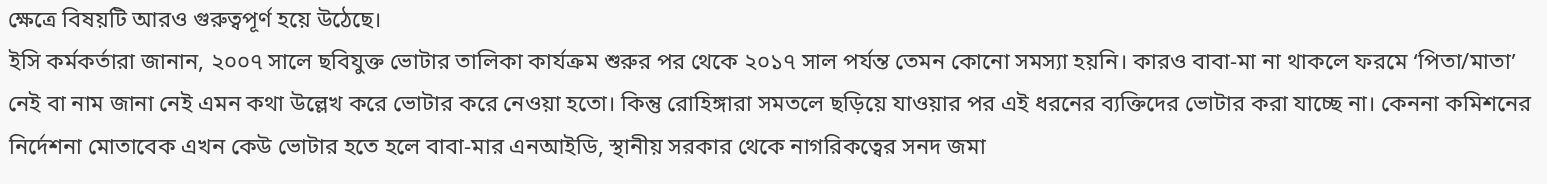ক্ষেত্রে বিষয়টি আরও গুরুত্বপূর্ণ হয়ে উঠেছে।
ইসি কর্মকর্তারা জানান, ২০০৭ সালে ছবিযুক্ত ভোটার তালিকা কার্যক্রম শুরুর পর থেকে ২০১৭ সাল পর্যন্ত তেমন কোনো সমস্যা হয়নি। কারও বাবা-মা না থাকলে ফরমে ‘পিতা/মাতা’ নেই বা নাম জানা নেই এমন কথা উল্লেখ করে ভোটার করে নেওয়া হতো। কিন্তু রোহিঙ্গারা সমতলে ছড়িয়ে যাওয়ার পর এই ধরনের ব্যক্তিদের ভোটার করা যাচ্ছে না। কেননা কমিশনের নির্দেশনা মোতাবেক এখন কেউ ভোটার হতে হলে বাবা-মার এনআইডি, স্থানীয় সরকার থেকে নাগরিকত্বের সনদ জমা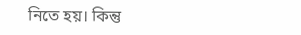নিতে হয়। কিন্তু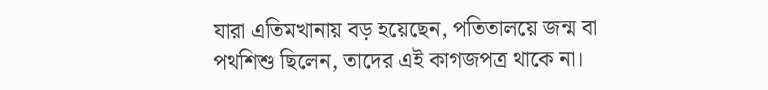যারা এতিমখানায় বড় হয়েছেন, পতিতালয়ে জন্ম বা পথশিশু ছিলেন, তাদের এই কাগজপত্র থাকে না।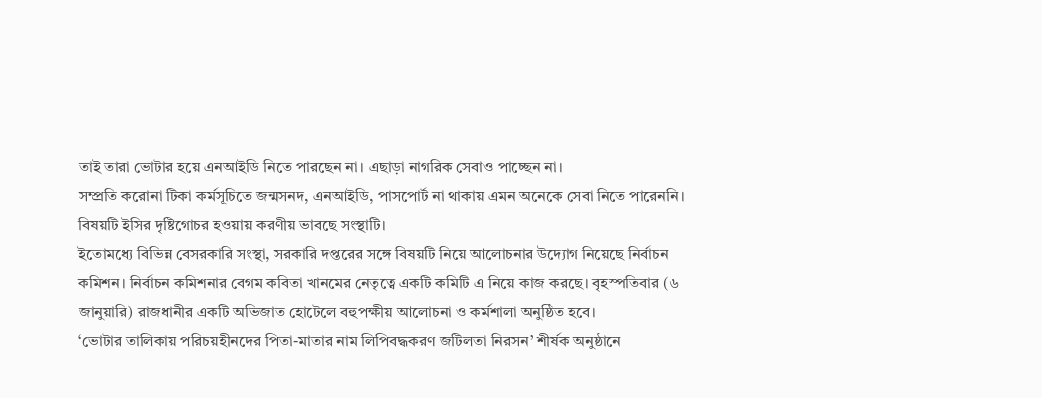তাই তারা ভোটার হয়ে এনআইডি নিতে পারছেন না। এছাড়া নাগরিক সেবাও পাচ্ছেন না।
সম্প্রতি করোনা টিকা কর্মসূচিতে জন্মসনদ, এনআইডি, পাসপোর্ট না থাকায় এমন অনেকে সেবা নিতে পারেননি। বিষয়টি ইসির দৃষ্টিগোচর হওয়ায় করণীয় ভাবছে সংস্থাটি।
ইতোমধ্যে বিভিন্ন বেসরকারি সংস্থা, সরকারি দপ্তরের সঙ্গে বিষয়টি নিয়ে আলোচনার উদ্যোগ নিয়েছে নির্বাচন কমিশন। নির্বাচন কমিশনার বেগম কবিতা খানমের নেতৃত্বে একটি কমিটি এ নিয়ে কাজ করছে। বৃহস্পতিবার (৬ জানুয়ারি) রাজধানীর একটি অভিজাত হোটেলে বহুপক্ষীয় আলোচনা ও কর্মশালা অনুষ্ঠিত হবে।
‘ভোটার তালিকায় পরিচয়হীনদের পিতা-মাতার নাম লিপিবদ্ধকরণ জটিলতা নিরসন’ শীর্ষক অনুষ্ঠানে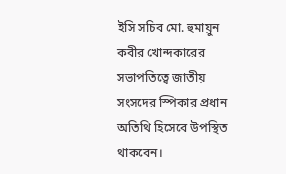ইসি সচিব মো. হুমায়ুন কবীর খোন্দকারের সভাপতিত্বে জাতীয় সংসদের স্পিকার প্রধান অতিথি হিসেবে উপস্থিত থাকবেন।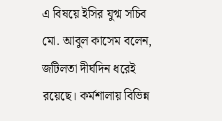এ বিষয়ে ইসির যুগ্ম সচিব মো. আবুল কাসেম বলেন, জটিলতা দীর্ঘদিন ধরেই রয়েছে। কর্মশালায় বিভিন্ন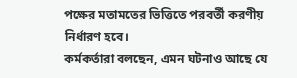পক্ষের মতামতের ভিত্তিতে পরবর্তী করণীয় নির্ধারণ হবে।
কর্মকর্তারা বলছেন, এমন ঘটনাও আছে যে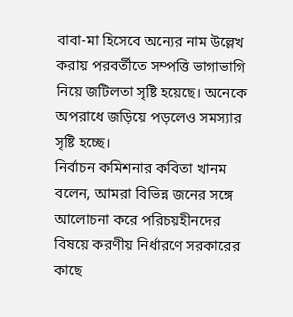বাবা-মা হিসেবে অন্যের নাম উল্লেখ করায় পরবর্তীতে সম্পত্তি ভাগাভাগি নিয়ে জটিলতা সৃষ্টি হয়েছে। অনেকে অপরাধে জড়িয়ে পড়লেও সমস্যার সৃষ্টি হচ্ছে।
নির্বাচন কমিশনার কবিতা খানম বলেন, আমরা বিভিন্ন জনের সঙ্গে আলোচনা করে পরিচয়হীনদের বিষয়ে করণীয় নির্ধারণে সরকারের কাছে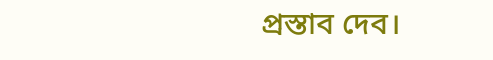প্রস্তাব দেব।